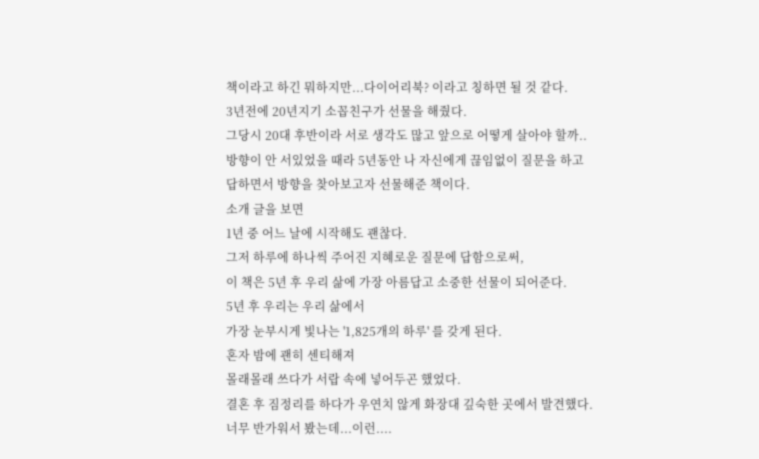책이라고 하긴 뭐하지만...다이어리북? 이라고 칭하면 될 것 같다.
3년전에 20년지기 소꼽친구가 선물을 해줬다.
그당시 20대 후반이라 서로 생각도 많고 앞으로 어떻게 살아야 할까..
방향이 안 서있었을 때라 5년동안 나 자신에게 끊임없이 질문을 하고
답하면서 방향을 찾아보고자 선물해준 책이다.
소개 글을 보면
1년 중 어느 날에 시작해도 괜찮다.
그저 하루에 하나씩 주어진 지혜로운 질문에 답함으로써,
이 책은 5년 후 우리 삶에 가장 아름답고 소중한 선물이 되어준다.
5년 후 우리는 우리 삶에서
가장 눈부시게 빛나는 '1,825개의 하루' 를 갖게 된다.
혼자 밤에 괜히 센티해져
몰래몰래 쓰다가 서랍 속에 넣어두곤 했었다.
결혼 후 짐정리를 하다가 우연치 않게 화장대 깊숙한 곳에서 발견했다.
너무 반가워서 봤는데...이런....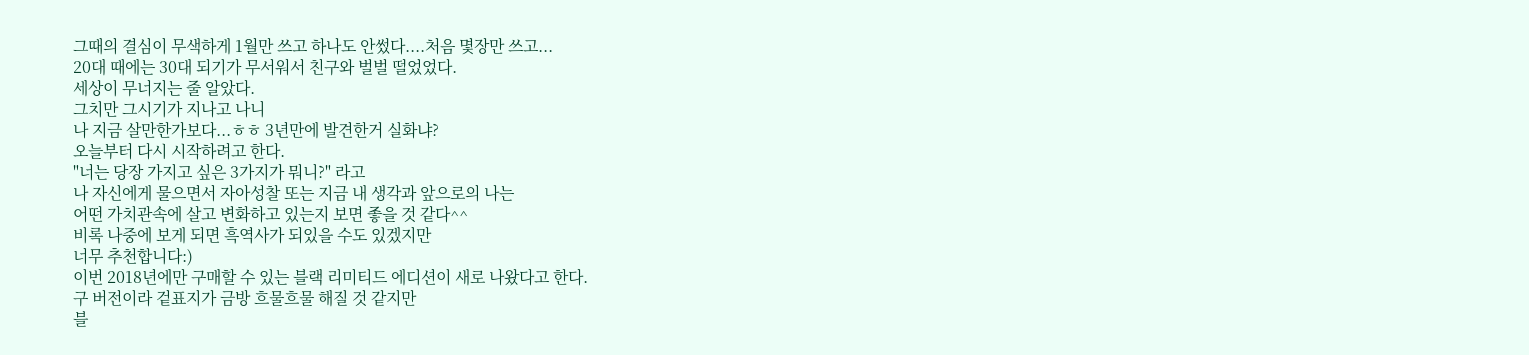그때의 결심이 무색하게 1월만 쓰고 하나도 안썼다....처음 몇장만 쓰고...
20대 때에는 30대 되기가 무서워서 친구와 벌벌 떨었었다.
세상이 무너지는 줄 알았다.
그치만 그시기가 지나고 나니
나 지금 살만한가보다...ㅎㅎ 3년만에 발견한거 실화냐?
오늘부터 다시 시작하려고 한다.
"너는 당장 가지고 싶은 3가지가 뭐니?" 라고
나 자신에게 물으면서 자아성찰 또는 지금 내 생각과 앞으로의 나는
어떤 가치관속에 살고 변화하고 있는지 보면 좋을 것 같다^^
비록 나중에 보게 되면 흑역사가 되있을 수도 있겠지만
너무 추천합니다:)
이번 2018년에만 구매할 수 있는 블랙 리미티드 에디션이 새로 나왔다고 한다.
구 버전이라 겉표지가 금방 흐물흐물 해질 것 같지만
블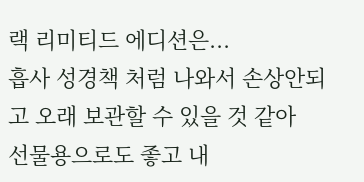랙 리미티드 에디션은...
흡사 성경책 처럼 나와서 손상안되고 오래 보관할 수 있을 것 같아
선물용으로도 좋고 내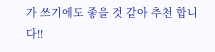가 쓰기에도 좋을 것 같아 추천 합니다!!